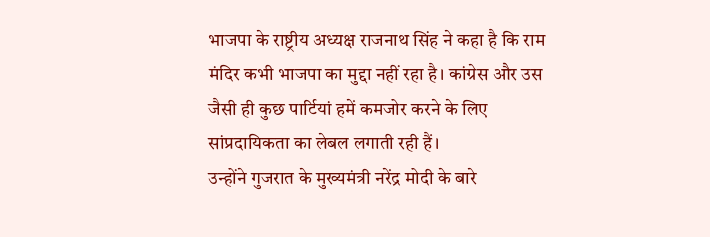भाजपा के राष्ट्रीय अध्यक्ष राजनाथ सिंह ने कहा है कि राम मंदिर कभी भाजपा का मुद्दा नहीं रहा है। कांग्रेस और उस जैसी ही कुछ पार्टियां हमें कमजोर करने के लिए सांप्रदायिकता का लेबल लगाती रही हैं।
उन्होंने गुजरात के मुख्यमंत्री नरेंद्र मोदी के बारे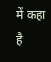में कहा है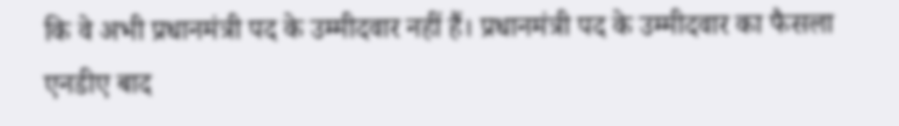कि वे अभी प्रधानमंत्री पद के उम्मीदवार नहीं हैं। प्रधानमंत्री पद के उम्मीदवार का फैसला एनडीए बाद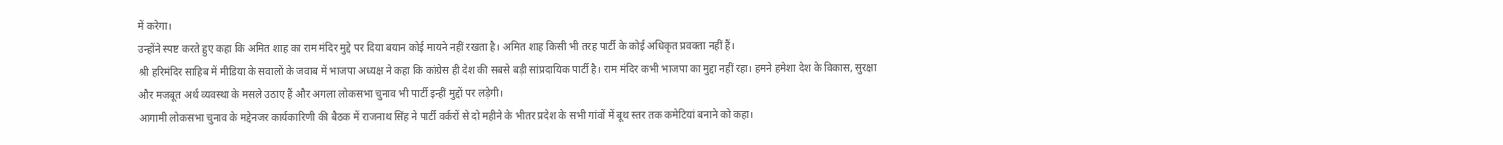में करेगा।
उन्होंने स्पष्ट करते हुए कहा कि अमित शाह का राम मंदिर मुद्दे पर दिया बयान कोई मायने नहीं रखता है। अमित शाह किसी भी तरह पार्टी के कोई अधिकृत प्रवक्ता नहीं हैं।
श्री हरिमंदिर साहिब में मीडिया के सवालों के जवाब में भाजपा अध्यक्ष ने कहा कि कांग्रेस ही देश की सबसे बड़ी सांप्रदायिक पार्टी है। राम मंदिर कभी भाजपा का मुद्दा नहीं रहा। हमने हमेशा देश के विकास, सुरक्षा और मजबूत अर्थ व्यवस्था के मसले उठाए हैं और अगला लोकसभा चुनाव भी पार्टी इन्हीं मुद्दों पर लड़ेगी।
आगामी लोकसभा चुनाव के मद्देनजर कार्यकारिणी की बैठक में राजनाथ सिंह ने पार्टी वर्करों से दो महीने के भीतर प्रदेश के सभी गांवों में बूथ स्तर तक कमेटियां बनाने को कहा।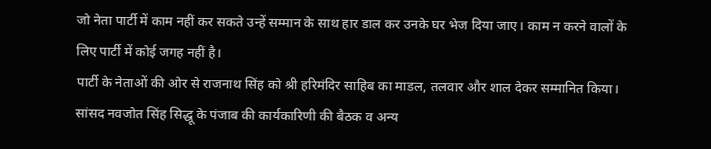जो नेता पार्टी में काम नहीं कर सकते उन्हें सम्मान के साथ हार डाल कर उनके घर भेज दिया जाए। काम न करने वालों के लिए पार्टी में कोई जगह नहीं है।
पार्टी के नेताओं की ओर से राजनाथ सिंह को श्री हरिमंदिर साहिब का माडल, तलवार और शाल देकर सम्मानित किया।
सांसद नवजोत सिंह सिद्धू के पंजाब की कार्यकारिणी की बैठक व अन्य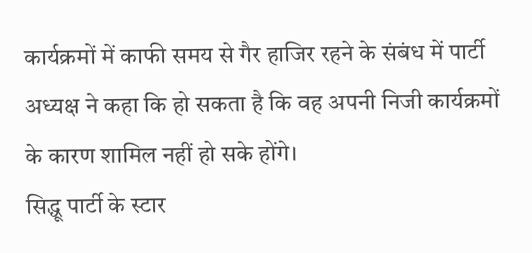कार्यक्रमों में काफी समय से गैर हाजिर रहने के संबंध में पार्टी अध्यक्ष ने कहा कि हो सकता है कि वह अपनी निजी कार्यक्रमों के कारण शामिल नहीं हो सके होंगे।
सिद्धू पार्टी के स्टार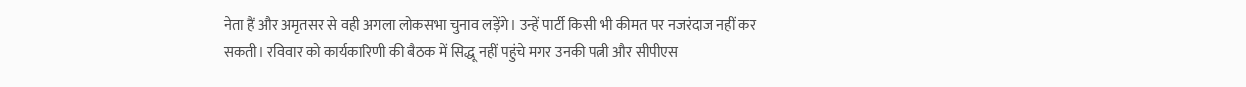नेता हैं और अमृतसर से वही अगला लोकसभा चुनाव लड़ेंगे। उन्हें पार्टी किसी भी कीमत पर नजरंदाज नहीं कर सकती। रविवार को कार्यकारिणी की बैठक में सिद्धू नहीं पहुंचे मगर उनकी पत्नी और सीपीएस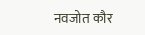नवजोत कौर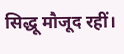सिद्धू मौजूद रहीं।